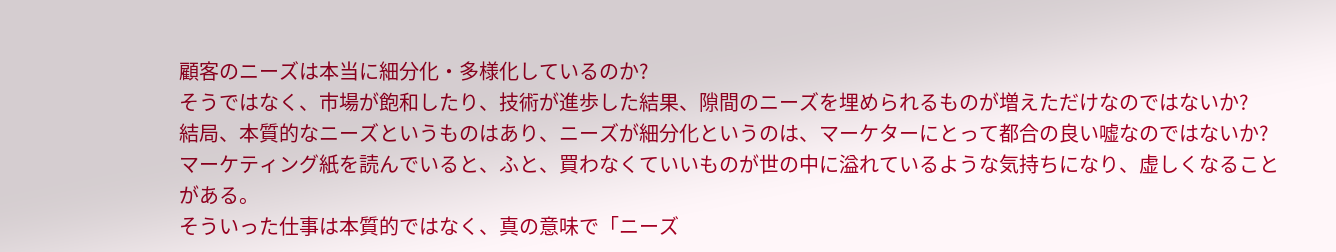顧客のニーズは本当に細分化・多様化しているのか?
そうではなく、市場が飽和したり、技術が進歩した結果、隙間のニーズを埋められるものが増えただけなのではないか?
結局、本質的なニーズというものはあり、ニーズが細分化というのは、マーケターにとって都合の良い嘘なのではないか?
マーケティング紙を読んでいると、ふと、買わなくていいものが世の中に溢れているような気持ちになり、虚しくなることがある。
そういった仕事は本質的ではなく、真の意味で「ニーズ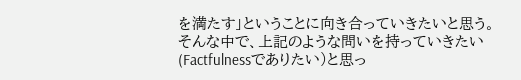を満たす」ということに向き合っていきたいと思う。
そんな中で、上記のような問いを持っていきたい(Factfulnessでありたい)と思っ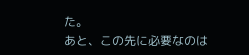た。
あと、この先に必要なのは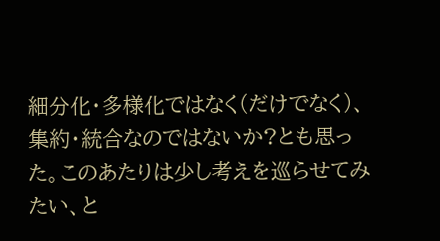細分化・多様化ではなく(だけでなく)、集約・統合なのではないか?とも思った。このあたりは少し考えを巡らせてみたい、と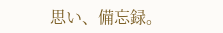思い、備忘録。